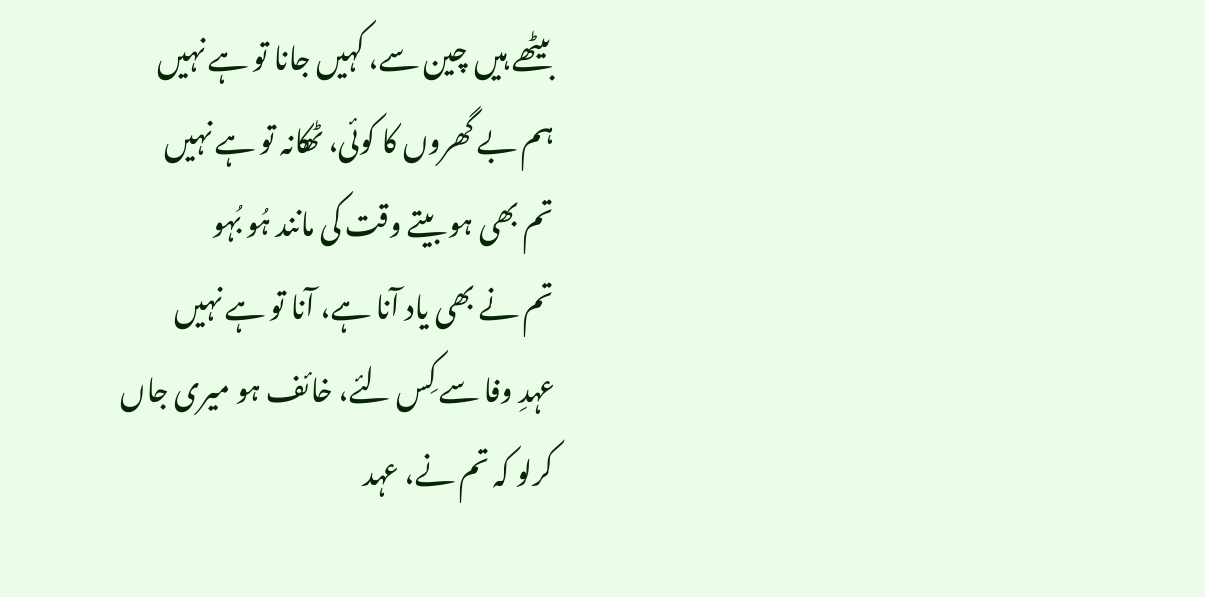بیٹھے ہیں چین سے، کہیں جانا تو ہے نہیں
ہم بے گھروں کا کوئی، ٹھکانہ تو ہے نہیں
تم بھی ہو بیتے وقت کی مانند ہُو بُہو
تم نے بھی یاد آنا ہے، آنا تو ہے نہیں
عہدِ وفا سے کِس لئے، خائف ہو میری جاں
کرلو کہ تم نے، عہد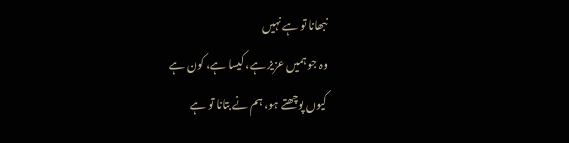نبھانا تو ہے نہیں
وہ جو ہمیں عزیز ہے، کیسا ہے، کون ہے
کیوں پوچھتے ہو، ہم نے بتانا تو ہے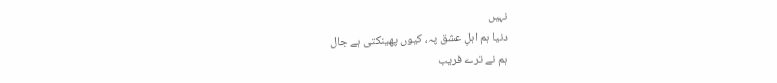نہیں
دنیا ہم اہلِ عشق پہ، کیوں پھینکتی ہے جال
ہم نے ترے فریب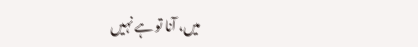میں، آنا تو ہے نہیں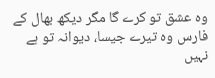وہ عشق تو کرے گا مگر دیکھ بھال کے
فارس وہ تیرے جیسا، دیوانہ تو ہے نہیں